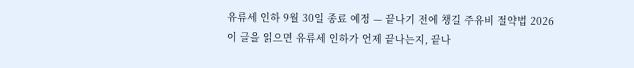유류세 인하 9월 30일 종료 예정 — 끝나기 전에 챙길 주유비 절약법 2026
이 글을 읽으면 유류세 인하가 언제 끝나는지, 끝나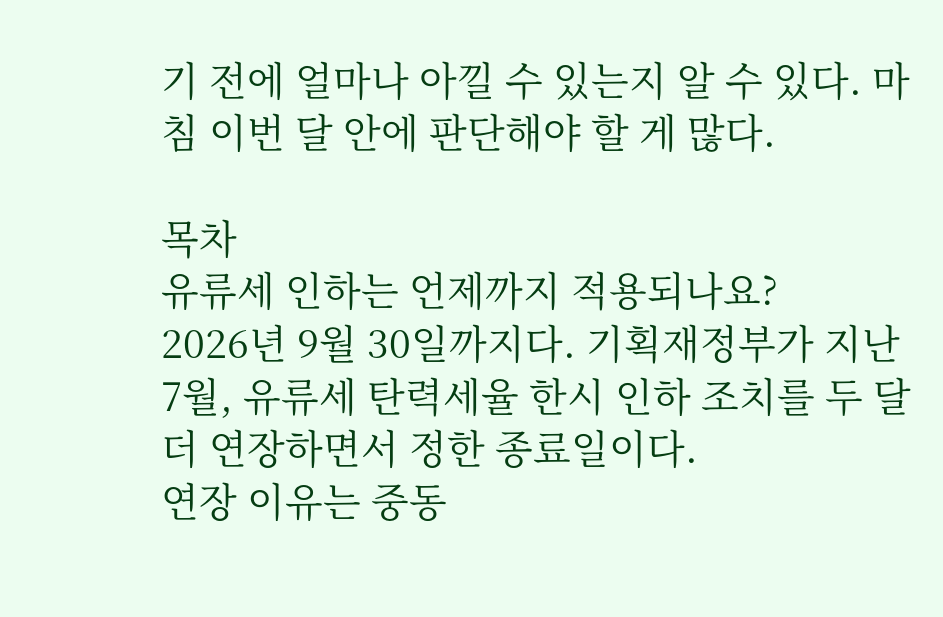기 전에 얼마나 아낄 수 있는지 알 수 있다. 마침 이번 달 안에 판단해야 할 게 많다.

목차
유류세 인하는 언제까지 적용되나요?
2026년 9월 30일까지다. 기획재정부가 지난 7월, 유류세 탄력세율 한시 인하 조치를 두 달 더 연장하면서 정한 종료일이다.
연장 이유는 중동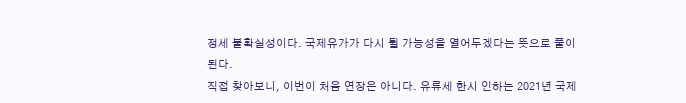정세 불확실성이다. 국제유가가 다시 튈 가능성을 열어두겠다는 뜻으로 풀이된다.
직접 찾아보니, 이번이 처음 연장은 아니다. 유류세 한시 인하는 2021년 국제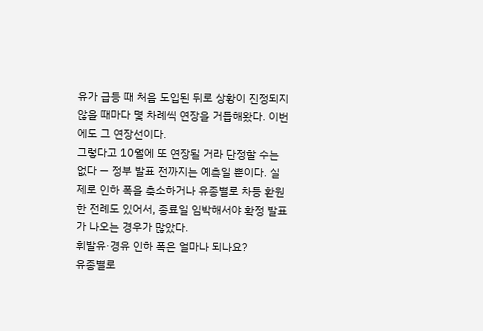유가 급등 때 처음 도입된 뒤로 상황이 진정되지 않을 때마다 몇 차례씩 연장을 거듭해왔다. 이번에도 그 연장선이다.
그렇다고 10월에 또 연장될 거라 단정할 수는 없다 — 정부 발표 전까지는 예측일 뿐이다. 실제로 인하 폭을 축소하거나 유종별로 차등 환원한 전례도 있어서, 종료일 임박해서야 확정 발표가 나오는 경우가 많았다.
휘발유·경유 인하 폭은 얼마나 되나요?
유종별로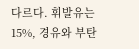다르다. 휘발유는 15%, 경유와 부탄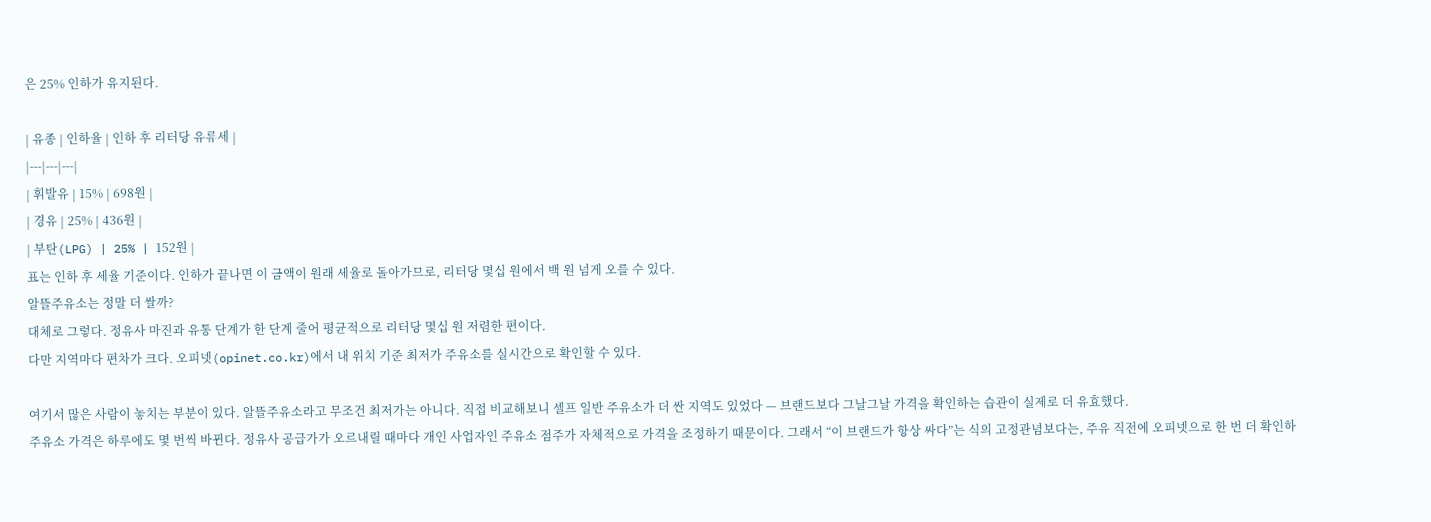은 25% 인하가 유지된다.

| 유종 | 인하율 | 인하 후 리터당 유류세 |
|---|---|---|
| 휘발유 | 15% | 698원 |
| 경유 | 25% | 436원 |
| 부탄(LPG) | 25% | 152원 |
표는 인하 후 세율 기준이다. 인하가 끝나면 이 금액이 원래 세율로 돌아가므로, 리터당 몇십 원에서 백 원 넘게 오를 수 있다.
알뜰주유소는 정말 더 쌀까?
대체로 그렇다. 정유사 마진과 유통 단계가 한 단계 줄어 평균적으로 리터당 몇십 원 저렴한 편이다.
다만 지역마다 편차가 크다. 오피넷(opinet.co.kr)에서 내 위치 기준 최저가 주유소를 실시간으로 확인할 수 있다.

여기서 많은 사람이 놓치는 부분이 있다. 알뜰주유소라고 무조건 최저가는 아니다. 직접 비교해보니 셀프 일반 주유소가 더 싼 지역도 있었다 — 브랜드보다 그날그날 가격을 확인하는 습관이 실제로 더 유효했다.
주유소 가격은 하루에도 몇 번씩 바뀐다. 정유사 공급가가 오르내릴 때마다 개인 사업자인 주유소 점주가 자체적으로 가격을 조정하기 때문이다. 그래서 “이 브랜드가 항상 싸다”는 식의 고정관념보다는, 주유 직전에 오피넷으로 한 번 더 확인하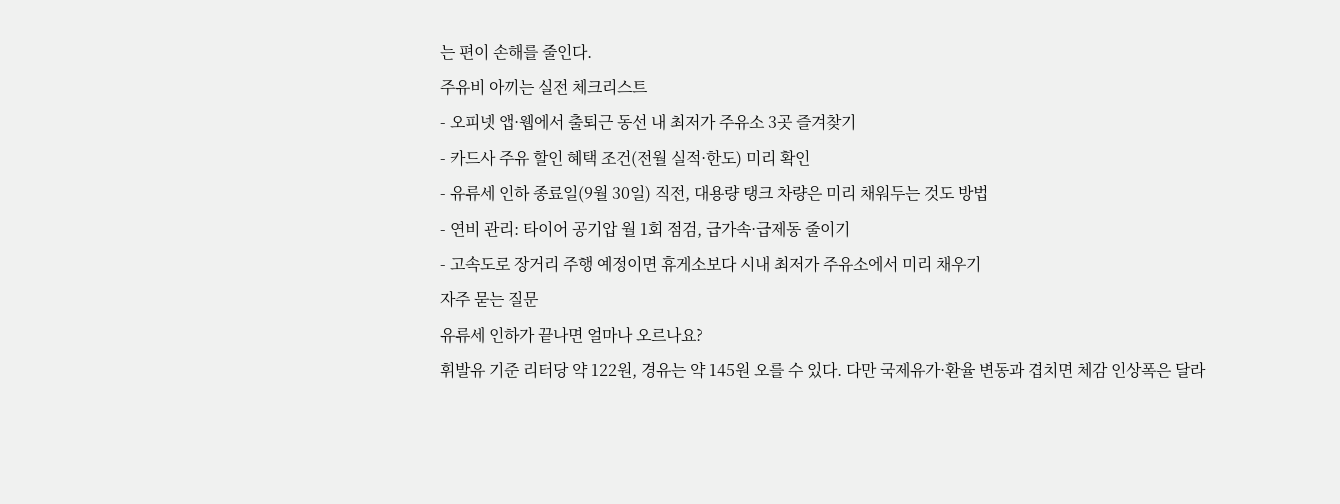는 편이 손해를 줄인다.
주유비 아끼는 실전 체크리스트
- 오피넷 앱·웹에서 출퇴근 동선 내 최저가 주유소 3곳 즐겨찾기
- 카드사 주유 할인 혜택 조건(전월 실적·한도) 미리 확인
- 유류세 인하 종료일(9월 30일) 직전, 대용량 탱크 차량은 미리 채워두는 것도 방법
- 연비 관리: 타이어 공기압 월 1회 점검, 급가속·급제동 줄이기
- 고속도로 장거리 주행 예정이면 휴게소보다 시내 최저가 주유소에서 미리 채우기
자주 묻는 질문
유류세 인하가 끝나면 얼마나 오르나요?
휘발유 기준 리터당 약 122원, 경유는 약 145원 오를 수 있다. 다만 국제유가·환율 변동과 겹치면 체감 인상폭은 달라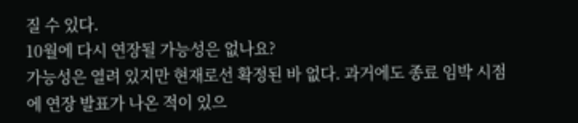질 수 있다.
10월에 다시 연장될 가능성은 없나요?
가능성은 열려 있지만 현재로선 확정된 바 없다. 과거에도 종료 임박 시점에 연장 발표가 나온 적이 있으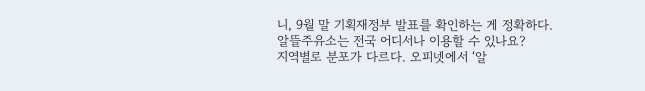니, 9월 말 기획재정부 발표를 확인하는 게 정확하다.
알뜰주유소는 전국 어디서나 이용할 수 있나요?
지역별로 분포가 다르다. 오피넷에서 ‘알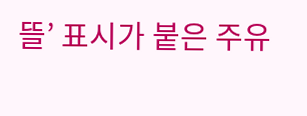뜰’ 표시가 붙은 주유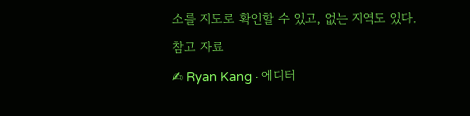소를 지도로 확인할 수 있고, 없는 지역도 있다.
참고 자료
✍ Ryan Kang · 에디터